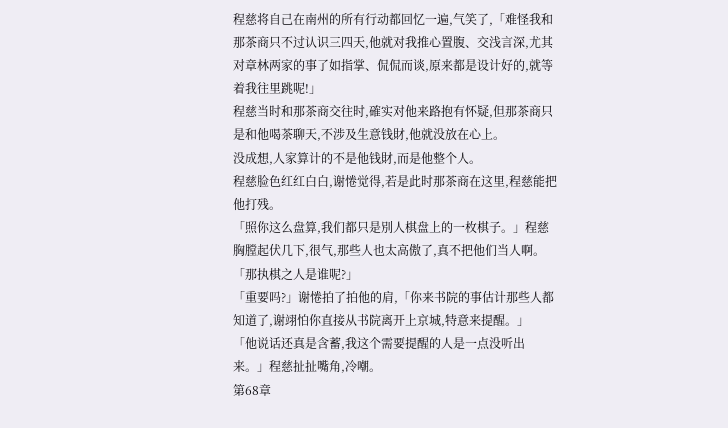程慈将自己在南州的所有行动都回忆一遍,气笑了,「难怪我和那茶商只不过认识三四天,他就对我推心置腹、交浅言深,尤其对章林两家的事了如指掌、侃侃而谈,原来都是设计好的,就等着我往里跳呢!」
程慈当时和那茶商交往时,確实对他来路抱有怀疑,但那茶商只是和他喝茶聊天,不涉及生意钱財,他就没放在心上。
没成想,人家算计的不是他钱財,而是他整个人。
程慈脸色红红白白,谢惓觉得,若是此时那茶商在这里,程慈能把他打残。
「照你这么盘算,我们都只是別人棋盘上的一枚棋子。」程慈胸膛起伏几下,很气,那些人也太高傲了,真不把他们当人啊。
「那执棋之人是谁呢?」
「重要吗?」谢惓拍了拍他的肩,「你来书院的事估计那些人都知道了,谢翊怕你直接从书院离开上京城,特意来提醒。」
「他说话还真是含蓄,我这个需要提醒的人是一点没听出来。」程慈扯扯嘴角,冷嘲。
第68章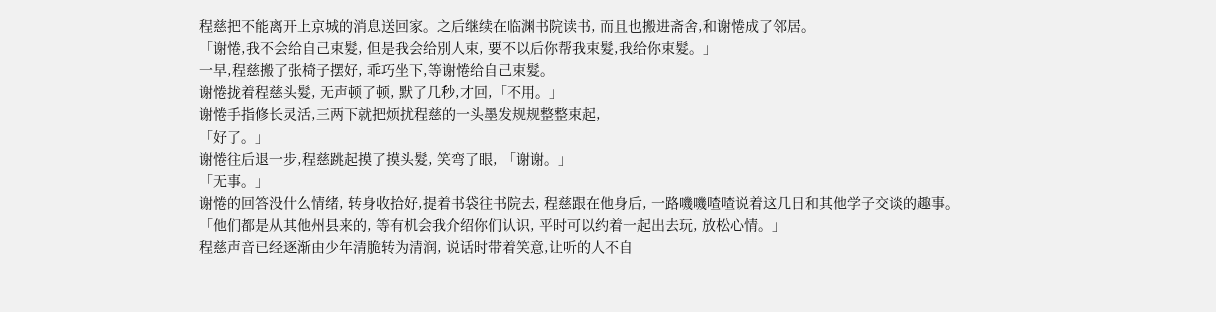程慈把不能离开上京城的消息送回家。之后继续在临渊书院读书, 而且也搬进斋舍,和谢惓成了邻居。
「谢惓,我不会给自己束髮, 但是我会给別人束, 要不以后你帮我束髮,我给你束髮。」
一早,程慈搬了张椅子摆好, 乖巧坐下,等谢惓给自己束髮。
谢惓拢着程慈头髮, 无声顿了顿, 默了几秒,才回,「不用。」
谢惓手指修长灵活,三两下就把烦扰程慈的一头墨发规规整整束起,
「好了。」
谢惓往后退一步,程慈跳起摸了摸头髮, 笑弯了眼, 「谢谢。」
「无事。」
谢惓的回答没什么情绪, 转身收拾好,提着书袋往书院去, 程慈跟在他身后, 一路嘰嘰喳喳说着这几日和其他学子交谈的趣事。
「他们都是从其他州县来的, 等有机会我介绍你们认识, 平时可以约着一起出去玩, 放松心情。」
程慈声音已经逐渐由少年清脆转为清润, 说话时带着笑意,让听的人不自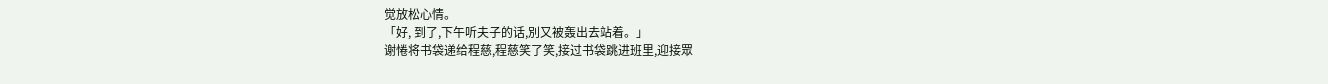觉放松心情。
「好, 到了,下午听夫子的话,別又被轰出去站着。」
谢惓将书袋递给程慈,程慈笑了笑,接过书袋跳进班里,迎接眾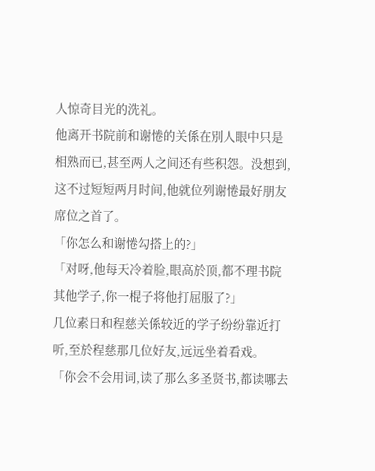人惊奇目光的洗礼。
他离开书院前和谢惓的关係在別人眼中只是相熟而已,甚至两人之间还有些积怨。没想到,这不过短短两月时间,他就位列谢惓最好朋友席位之首了。
「你怎么和谢惓勾搭上的?」
「对呀,他每天冷着脸,眼高於顶,都不理书院其他学子,你一棍子将他打屈服了?」
几位素日和程慈关係较近的学子纷纷靠近打听,至於程慈那几位好友,远远坐着看戏。
「你会不会用词,读了那么多圣贤书,都读哪去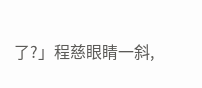了?」程慈眼睛一斜,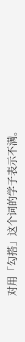对用「勾搭」这个词的学子表示不满。